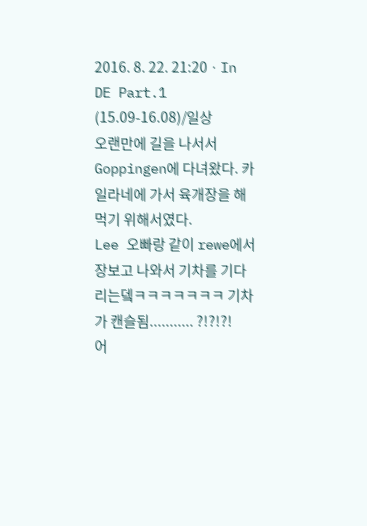2016. 8. 22. 21:20ㆍIn DE Part.1 (15.09-16.08)/일상
오랜만에 길을 나서서 Goppingen에 다녀왔다. 카일라네에 가서 육개장을 해먹기 위해서였다.
Lee 오빠랑 같이 rewe에서 장보고 나와서 기차를 기다리는뎈ㅋㅋㅋㅋㅋㅋㅋ 기차가 캔슬됨........... ?!?!?!
어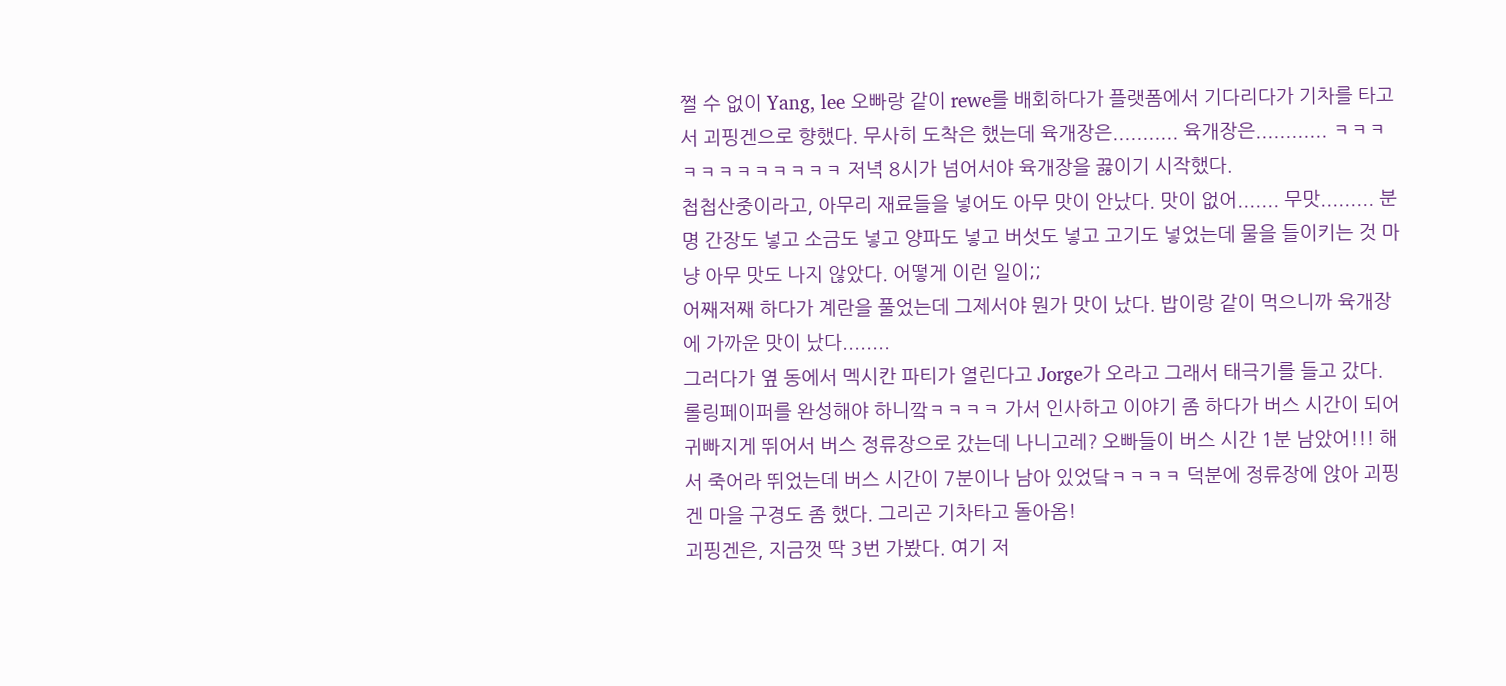쩔 수 없이 Yang, lee 오빠랑 같이 rewe를 배회하다가 플랫폼에서 기다리다가 기차를 타고서 괴핑겐으로 향했다. 무사히 도착은 했는데 육개장은........... 육개장은............ ㅋㅋㅋㅋㅋㅋㅋㅋㅋㅋㅋㅋ 저녁 8시가 넘어서야 육개장을 끓이기 시작했다.
첩첩산중이라고, 아무리 재료들을 넣어도 아무 맛이 안났다. 맛이 없어....... 무맛......... 분명 간장도 넣고 소금도 넣고 양파도 넣고 버섯도 넣고 고기도 넣었는데 물을 들이키는 것 마냥 아무 맛도 나지 않았다. 어떻게 이런 일이;;
어째저째 하다가 계란을 풀었는데 그제서야 뭔가 맛이 났다. 밥이랑 같이 먹으니까 육개장에 가까운 맛이 났다........
그러다가 옆 동에서 멕시칸 파티가 열린다고 Jorge가 오라고 그래서 태극기를 들고 갔다. 롤링페이퍼를 완성해야 하니깤ㅋㅋㅋㅋ 가서 인사하고 이야기 좀 하다가 버스 시간이 되어 귀빠지게 뛰어서 버스 정류장으로 갔는데 나니고레? 오빠들이 버스 시간 1분 남았어!!! 해서 죽어라 뛰었는데 버스 시간이 7분이나 남아 있었닼ㅋㅋㅋㅋ 덕분에 정류장에 앉아 괴핑겐 마을 구경도 좀 했다. 그리곤 기차타고 돌아옴!
괴핑겐은, 지금껏 딱 3번 가봤다. 여기 저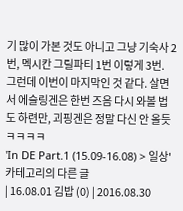기 많이 가본 것도 아니고 그냥 기숙사 2번, 멕시칸 그릴파티 1번 이렇게 3번.
그런데 이번이 마지막인 것 같다. 살면서 에슬링겐은 한번 즈음 다시 와볼 법도 하련만, 괴핑겐은 정말 다신 안 올듯ㅋㅋㅋㅋ
'In DE Part.1 (15.09-16.08) > 일상' 카테고리의 다른 글
| 16.08.01 김밥 (0) | 2016.08.30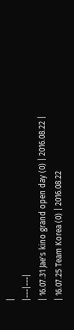|
|---|---|
| 16.07.31 Jae's kino grand open day (0) | 2016.08.22 |
| 16.07.25 Team Korea (0) | 2016.08.22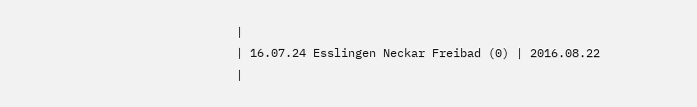|
| 16.07.24 Esslingen Neckar Freibad (0) | 2016.08.22 |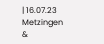| 16.07.23 Metzingen &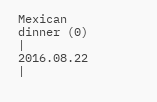Mexican dinner (0) | 2016.08.22 |